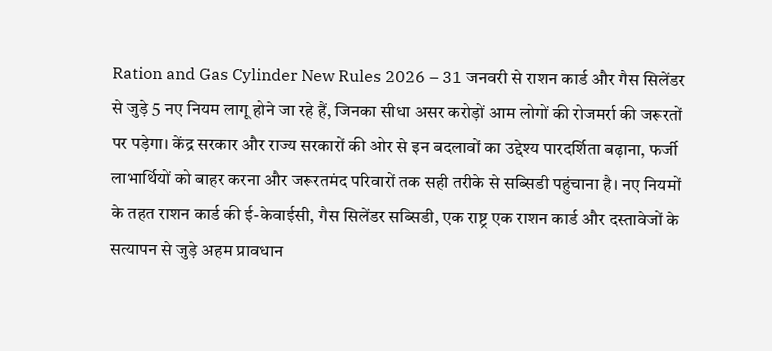Ration and Gas Cylinder New Rules 2026 – 31 जनवरी से राशन कार्ड और गैस सिलेंडर से जुड़े 5 नए नियम लागू होने जा रहे हैं, जिनका सीधा असर करोड़ों आम लोगों की रोजमर्रा की जरूरतों पर पड़ेगा। केंद्र सरकार और राज्य सरकारों की ओर से इन बदलावों का उद्देश्य पारदर्शिता बढ़ाना, फर्जी लाभार्थियों को बाहर करना और जरूरतमंद परिवारों तक सही तरीके से सब्सिडी पहुंचाना है। नए नियमों के तहत राशन कार्ड की ई-केवाईसी, गैस सिलेंडर सब्सिडी, एक राष्ट्र एक राशन कार्ड और दस्तावेजों के सत्यापन से जुड़े अहम प्रावधान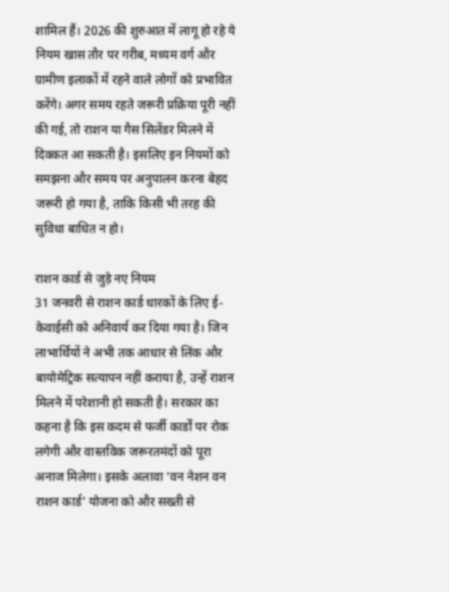शामिल हैं। 2026 की शुरुआत में लागू हो रहे ये नियम खास तौर पर गरीब, मध्यम वर्ग और ग्रामीण इलाकों में रहने वाले लोगों को प्रभावित करेंगे। अगर समय रहते जरूरी प्रक्रिया पूरी नहीं की गई, तो राशन या गैस सिलेंडर मिलने में दिक्कत आ सकती है। इसलिए इन नियमों को समझना और समय पर अनुपालन करना बेहद जरूरी हो गया है, ताकि किसी भी तरह की सुविधा बाधित न हो।

राशन कार्ड से जुड़े नए नियम
31 जनवरी से राशन कार्ड धारकों के लिए ई-केवाईसी को अनिवार्य कर दिया गया है। जिन लाभार्थियों ने अभी तक आधार से लिंक और बायोमेट्रिक सत्यापन नहीं कराया है, उन्हें राशन मिलने में परेशानी हो सकती है। सरकार का कहना है कि इस कदम से फर्जी कार्डों पर रोक लगेगी और वास्तविक जरूरतमंदों को पूरा अनाज मिलेगा। इसके अलावा ‘वन नेशन वन राशन कार्ड’ योजना को और सख्ती से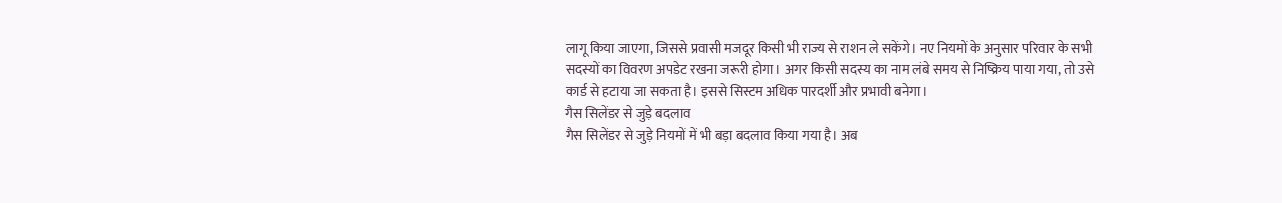लागू किया जाएगा, जिससे प्रवासी मजदूर किसी भी राज्य से राशन ले सकेंगे। नए नियमों के अनुसार परिवार के सभी सदस्यों का विवरण अपडेट रखना जरूरी होगा। अगर किसी सदस्य का नाम लंबे समय से निष्क्रिय पाया गया, तो उसे कार्ड से हटाया जा सकता है। इससे सिस्टम अधिक पारदर्शी और प्रभावी बनेगा।
गैस सिलेंडर से जुड़े बदलाव
गैस सिलेंडर से जुड़े नियमों में भी बड़ा बदलाव किया गया है। अब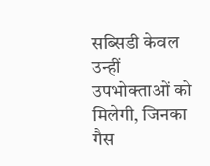सब्सिडी केवल उन्हीं उपभोक्ताओं को मिलेगी, जिनका गैस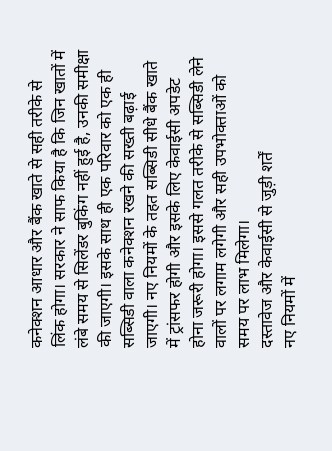कनेक्शन आधार और बैंक खाते से सही तरीके से लिंक होगा। सरकार ने साफ किया है कि जिन खातों में लंबे समय से सिलेंडर बुकिंग नहीं हुई है, उनकी समीक्षा की जाएगी। इसके साथ ही एक परिवार को एक ही सब्सिडी वाला कनेक्शन रखने की सख्ती बढ़ाई जाएगी। नए नियमों के तहत सब्सिडी सीधे बैंक खाते में ट्रांसफर होगी और इसके लिए केवाईसी अपडेट होना जरूरी होगा। इससे गलत तरीके से सब्सिडी लेने वालों पर लगाम लगेगी और सही उपभोक्ताओं को समय पर लाभ मिलेगा।
दस्तावेज और केवाईसी से जुड़ी शर्तें
नए नियमों में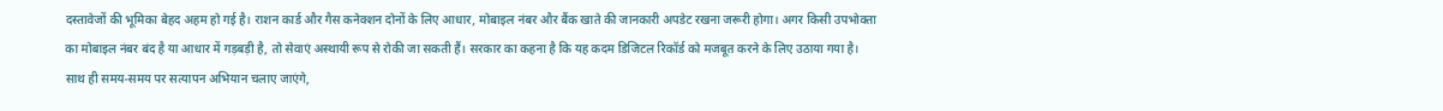दस्तावेजों की भूमिका बेहद अहम हो गई है। राशन कार्ड और गैस कनेक्शन दोनों के लिए आधार, मोबाइल नंबर और बैंक खाते की जानकारी अपडेट रखना जरूरी होगा। अगर किसी उपभोक्ता का मोबाइल नंबर बंद है या आधार में गड़बड़ी है, तो सेवाएं अस्थायी रूप से रोकी जा सकती हैं। सरकार का कहना है कि यह कदम डिजिटल रिकॉर्ड को मजबूत करने के लिए उठाया गया है। साथ ही समय-समय पर सत्यापन अभियान चलाए जाएंगे,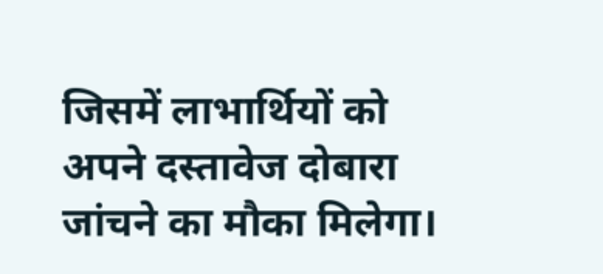जिसमें लाभार्थियों को अपने दस्तावेज दोबारा जांचने का मौका मिलेगा।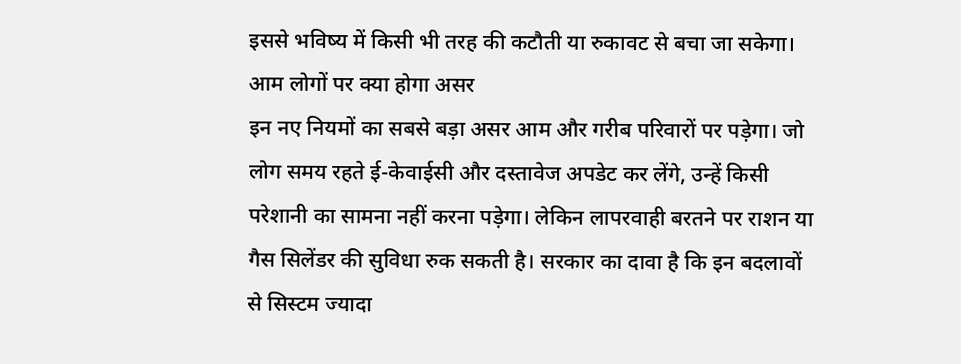इससे भविष्य में किसी भी तरह की कटौती या रुकावट से बचा जा सकेगा।
आम लोगों पर क्या होगा असर
इन नए नियमों का सबसे बड़ा असर आम और गरीब परिवारों पर पड़ेगा। जो लोग समय रहते ई-केवाईसी और दस्तावेज अपडेट कर लेंगे, उन्हें किसी परेशानी का सामना नहीं करना पड़ेगा। लेकिन लापरवाही बरतने पर राशन या गैस सिलेंडर की सुविधा रुक सकती है। सरकार का दावा है कि इन बदलावों से सिस्टम ज्यादा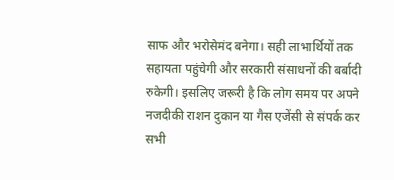साफ और भरोसेमंद बनेगा। सही लाभार्थियों तक सहायता पहुंचेगी और सरकारी संसाधनों की बर्बादी रुकेगी। इसलिए जरूरी है कि लोग समय पर अपने नजदीकी राशन दुकान या गैस एजेंसी से संपर्क कर सभी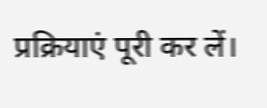प्रक्रियाएं पूरी कर लें।